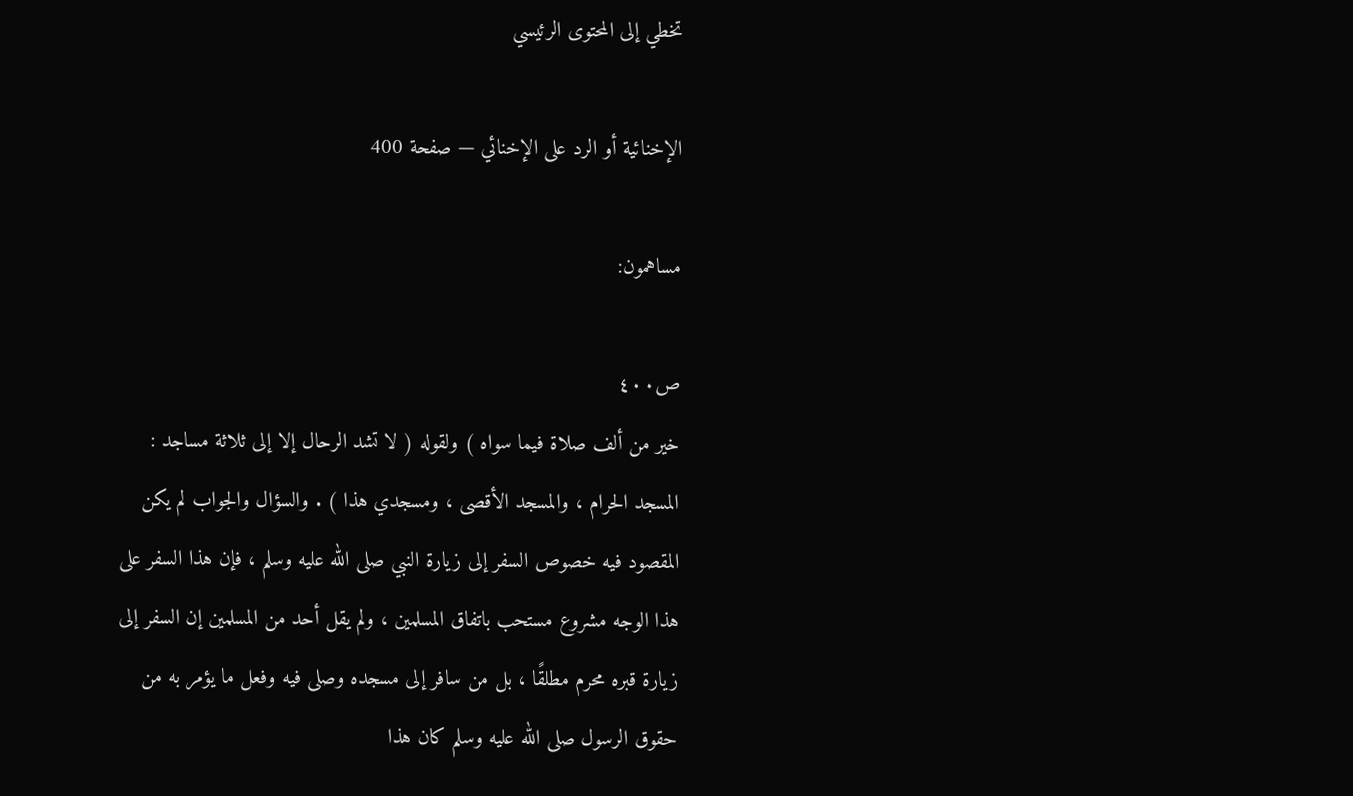تخطي إلى المحتوى الرئيسي

الإخنائية أو الرد على الإخنائي — صفحة 400

مساهمون:

ص٤٠٠
خير من ألف صلاة فيما سواه ) ولقوله ( لا تشد الرحال إلا إلى ثلاثة مساجد : المسجد الحرام ، والمسجد الأقصى ، ومسجدي هذا ) . والسؤال والجواب لم يكن المقصود فيه خصوص السفر إلى زيارة النبي صلى الله عليه وسلم ، فإن هذا السفر على هذا الوجه مشروع مستحب باتفاق المسلمين ، ولم يقل أحد من المسلمين إن السفر إلى زيارة قبره محرم مطلقًا ، بل من سافر إلى مسجده وصلى فيه وفعل ما يؤمر به من حقوق الرسول صلى الله عليه وسلم كان هذا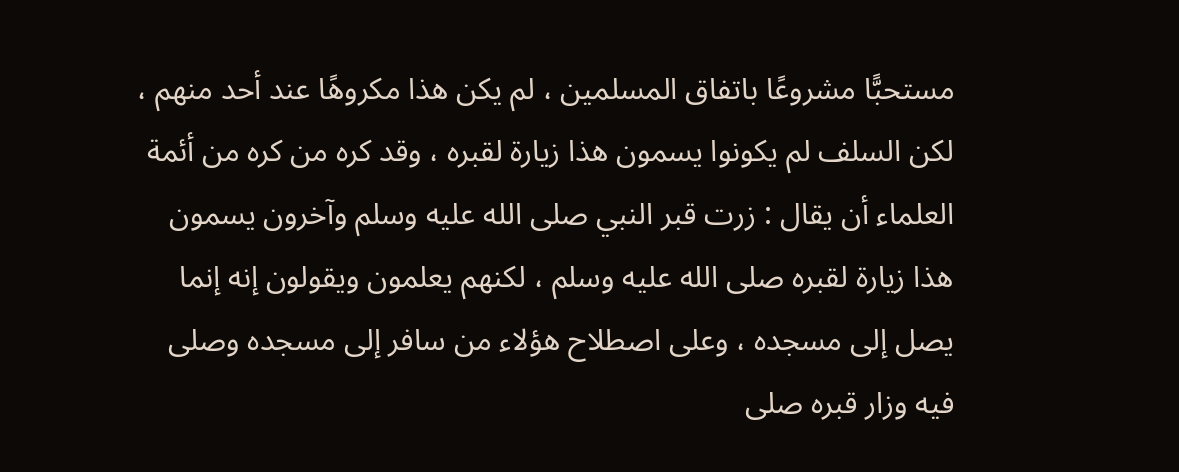مستحبًّا مشروعًا باتفاق المسلمين ، لم يكن هذا مكروهًا عند أحد منهم ، لكن السلف لم يكونوا يسمون هذا زيارة لقبره ، وقد كره من كره من أئمة العلماء أن يقال : زرت قبر النبي صلى الله عليه وسلم وآخرون يسمون هذا زيارة لقبره صلى الله عليه وسلم ، لكنهم يعلمون ويقولون إنه إنما يصل إلى مسجده ، وعلى اصطلاح هؤلاء من سافر إلى مسجده وصلى فيه وزار قبره صلى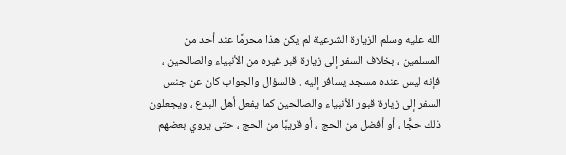الله عليه وسلم الزيارة الشرعية لم يكن هذا محرمًا عند أحد من المسلمين ، بخلاف السفر إلى زيارة قبر غيره من الأنبياء والصالحين ، فإنه ليس عنده مسجد يسافر إليه . فالسؤال والجواب كان عن جنس السفر إلى زيارة قبور الأنبياء والصالحين كما يفعل أهل البدع ، ويجعلون ذلك حجًّا ، أو أفضل من الحج ، أو قريبًا من الحج ، حتى يروي بعضهم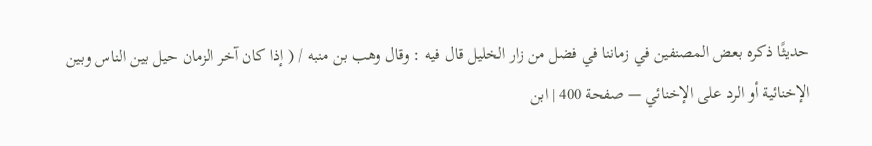حديثًا ذكره بعض المصنفين في زماننا في فضل من زار الخليل قال فيه : وقال وهب بن منبه / ( إذا كان آخر الزمان حيل بين الناس وبين
الإخنائية أو الرد على الإخنائي — صفحة 400 | ابن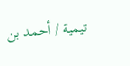تيمية / أحمد بن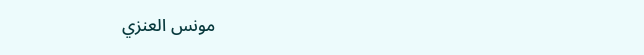مونس العنزي